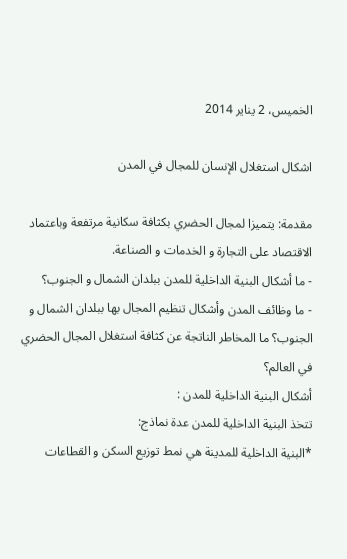الخميس، 2 يناير 2014

اشكال استغلال الإنسان للمجال في المدن

مقدمة: يتميزا لمجال الحضري بكثافة سكانية مرتفعة وباعتماد الاقتصاد على التجارة و الخدمات و الصناعة.
- ما أشكال البنية الداخلية للمدن ببلدان الشمال و الجنوب؟
- ما وظائف المدن وأشكال تنظيم المجال بها ببلدان الشمال و الجنوب؟ ما المخاطر الناتجة عن كثافة استغلال المجال الحضري في العالم؟
أشكال البنية الداخلية للمدن :
تتخذ البنية الداخلية للمدن عدة نماذج:
*البنية الداخلية للمدينة هي نمط توزيع السكن و القطاعات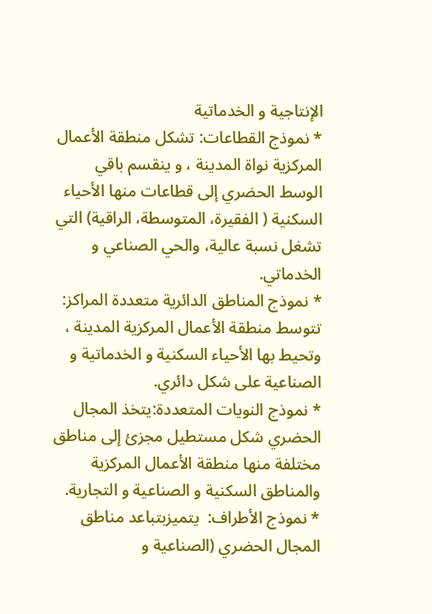الإنتاجية و الخدماتية
* نموذج القطاعات: تشكل منطقة الأعمال المركزية نواة المدينة ، و ينقسم باقي الوسط الحضري إلى قطاعات منها الأحياء السكنية ( الفقيرة، المتوسطة، الراقية) التي تشغل نسبة عالية، والحي الصناعي و الخدماتي.
* نموذج المناطق الدائرية متعددة المراكز: تتوسط منطقة الأعمال المركزية المدينة ، وتحيط بها الأحياء السكنية و الخدماتية و الصناعية على شكل دائري.
* نموذج النويات المتعددة:يتخذ المجال الحضري شكل مستطيل مجزئ إلى مناطق مختلفة منها منطقة الأعمال المركزية والمناطق السكنية و الصناعية و التجارية.
* نموذج الأطراف:  يتميزبتباعد مناطق المجال الحضري (الصناعية و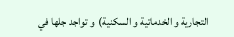التجارية و الخدماتية و السكنية)  و تواجد جلها في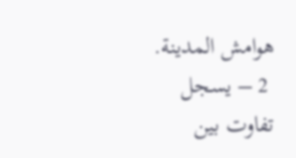هوامش المدينة.
 2 – يسجل تفاوت بين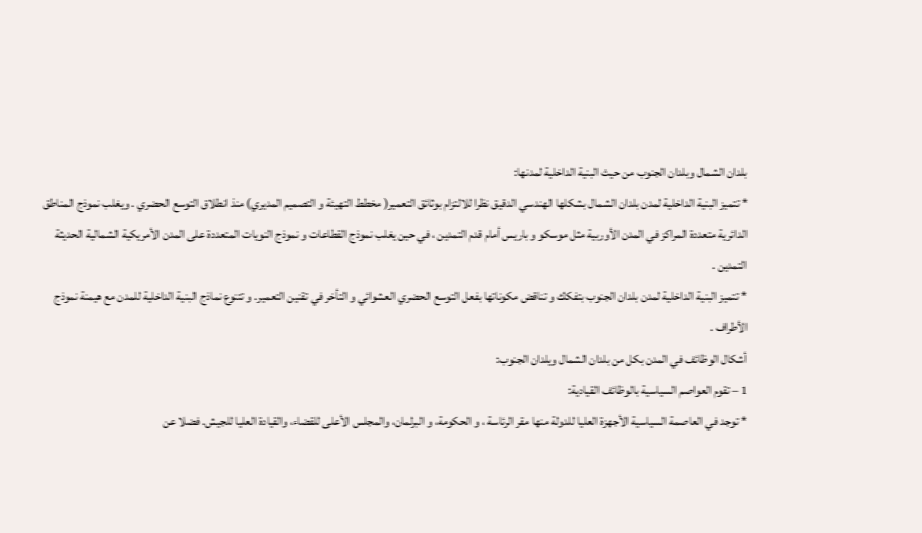بلدان الشمال وبلدان الجنوب من حيث البنية الداخلية لمدنها:
* تتميز البنية الداخلية لمدن بلدان الشمال بشكلها الهندسي الدقيق نظرا للالتزام بوثائق التعمير( مخطط التهيئة و التصميم المديري) منذ انطلاق التوسع الحضري . ويغلب نموذج المناطق الدائرية متعددة المراكز في المدن الأوربية مثل موسكو و باريس أمام قدم التمدين ، في حين يغلب نموذج القطاعات و نموذج النويات المتعددة على المدن الأمريكية الشمالية الحديثة التمدين .
* تتميز البنية الداخلية لمدن بلدان الجنوب بتفكك و تناقض مكوناتها بفعل التوسع الحضري العشوائي و التأخر في تقنين التعمير. و تتنوع نماذج البنية الداخلية للمدن مع هيمنة نموذج الأطراف .
أشكال الوظائف في المدن بكل من بلدان الشمال ويلدان الجنوب:
1 – تقوم العواصم السياسية بالوظائف القيادية:
* توجد في العاصمة السياسية الأجهزة العليا للدولة منها مقر الرئاسة ، و الحكومة، و البرلمان، والمجلس الأعلى للقضاء، والقيادة العليا للجيش. فضلا عن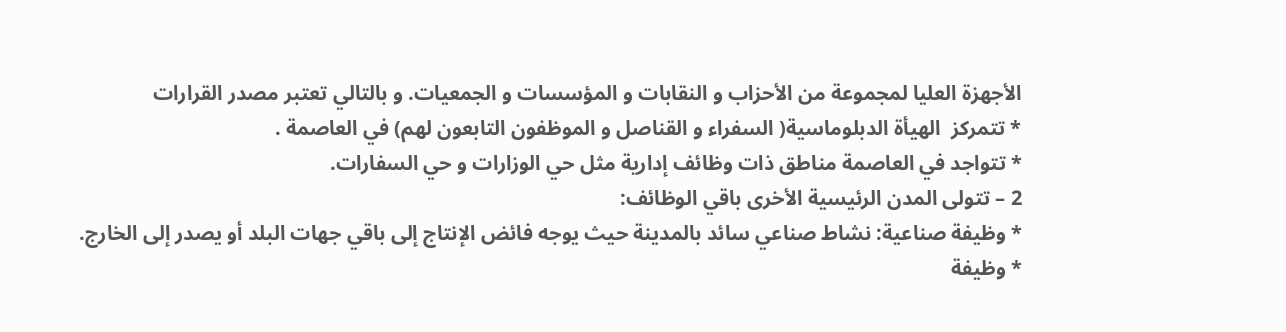الأجهزة العليا لمجموعة من الأحزاب و النقابات و المؤسسات و الجمعيات. و بالتالي تعتبر مصدر القرارات
* تتمركز  الهيأة الدبلوماسية( السفراء و القناصل و الموظفون التابعون لهم) في العاصمة .
* تتواجد في العاصمة مناطق ذات وظائف إدارية مثل حي الوزارات و حي السفارات.
2 – تتولى المدن الرئيسية الأخرى باقي الوظائف:
* وظيفة صناعية: نشاط صناعي سائد بالمدينة حيث يوجه فائض الإنتاج إلى باقي جهات البلد أو يصدر إلى الخارج.
* وظيفة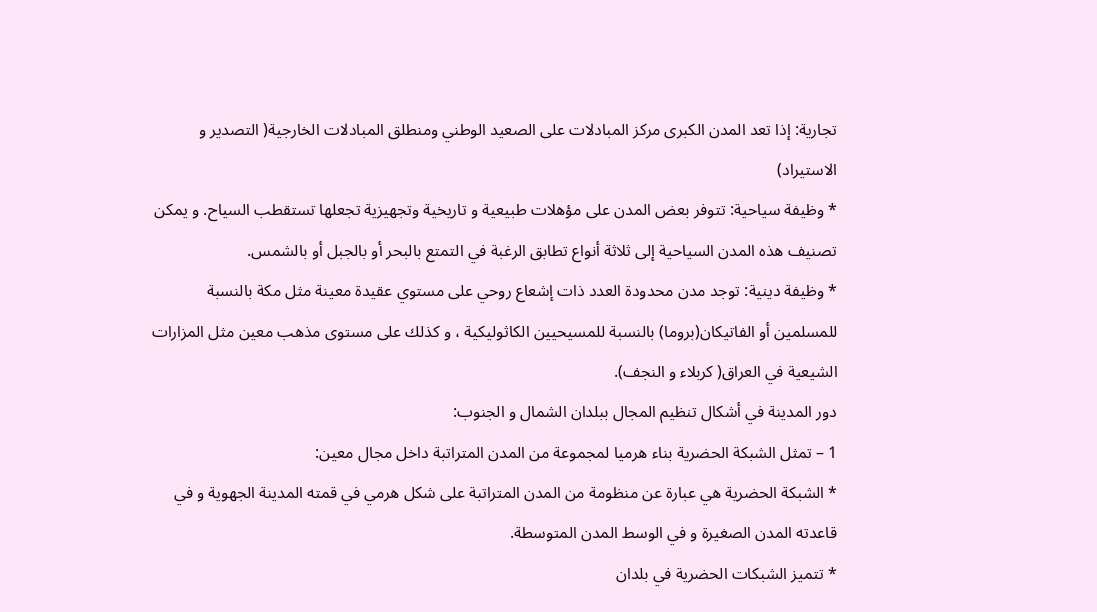تجارية: إذا تعد المدن الكبرى مركز المبادلات على الصعيد الوطني ومنطلق المبادلات الخارجية( التصدير و الاستيراد)
* وظيفة سياحية: تتوفر بعض المدن على مؤهلات طبيعية و تاريخية وتجهيزية تجعلها تستقطب السياح. و يمكن تصنيف هذه المدن السياحية إلى ثلاثة أنواع تطابق الرغبة في التمتع بالبحر أو بالجبل أو بالشمس.
* وظيفة دينية: توجد مدن محدودة العدد ذات إشعاع روحي على مستوي عقيدة معينة مثل مكة بالنسبة للمسلمين أو الفاتيكان(بروما) بالنسبة للمسيحيين الكاثوليكية ، و كذلك على مستوى مذهب معين مثل المزارات الشيعية في العراق( كربلاء و النجف).
دور المدينة في أشكال تنظيم المجال ببلدان الشمال و الجنوب:
1 – تمثل الشبكة الحضرية بناء هرميا لمجموعة من المدن المتراتبة داخل مجال معين:
* الشبكة الحضرية هي عبارة عن منظومة من المدن المتراتبة على شكل هرمي في قمته المدينة الجهوية و في قاعدته المدن الصغيرة و في الوسط المدن المتوسطة.
* تتميز الشبكات الحضرية في بلدان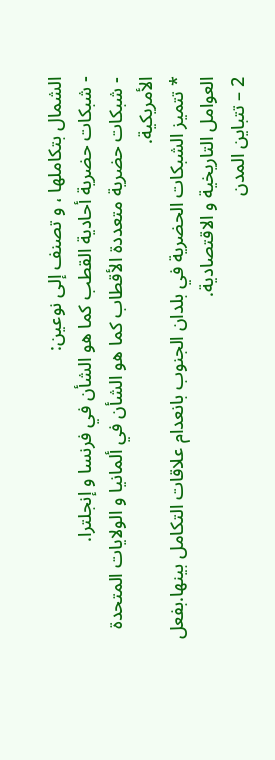الشمال بتكاملها ، و تصنف إلى نوعين:
- شبكات حضرية أحادية القطب كما هو الشأن في فرنسا و إنجلترا.
- شبكات حضرية متعددة الأقطاب كما هو الشأن في ألمانيا و الولايات المتحدة الأمريكية.
* تتميز الشبكات الحضرية في بلدان الجنوب بانعدام علاقات التكامل بينها.بفعل العوامل التاريخية و الاقتصادية.
2 – تتباين المدن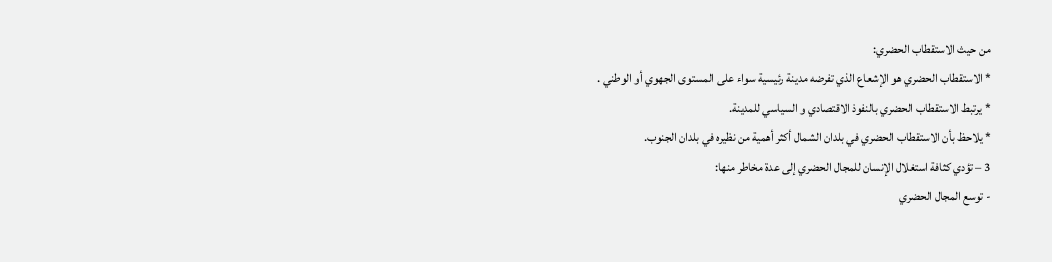من حيث الاستقطاب الحضري:
* الاستقطاب الحضري هو الإشعاع الذي تفرضه مدينة رئيسية سواء على المستوى الجهوي أو الوطني .
* يرتبط الاستقطاب الحضري بالنفوذ الاقتصادي و السياسي للمدينة.
* يلاحظ بأن الاستقطاب الحضري في بلدان الشمال أكثر أهمية من نظيره في بلدان الجنوب.
3 – تؤدي كثافة استغلال الإنسان للمجال الحضري إلى عدة مخاطر منها:
- توسع المجال الحضري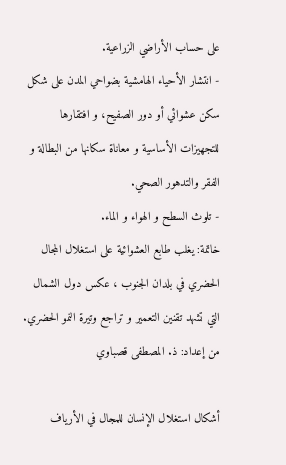على حساب الأراضي الزراعية.
- انتشار الأحياء الهامشية بضواحي المدن على شكل سكن عشوائي أو دور الصفيح، و افتقارها للتجهيزات الأساسية و معاناة سكانها من البطالة و الفقر والتدهور الصحي.
- تلوث السطح و الهواء و الماء.
خاتمة: يغلب طابع العشوائية على استغلال المجال الحضري في بلدان الجنوب ، عكس دول الشمال التي تشهد تقنين التعمير و تراجع وتيرة النمو الحضري.
من إعداد: ذ. المصطفى قصباوي

أشكال استغلال الإنسان للمجال في الأرياف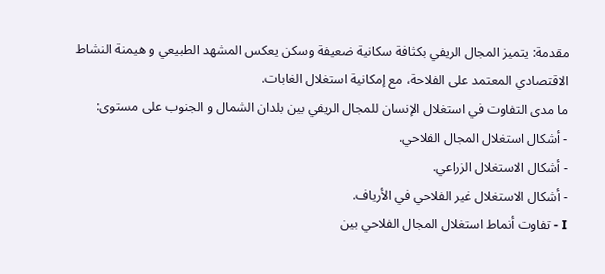مقدمة: يتميز المجال الريفي بكثافة سكانية ضعيفة وسكن يعكس المشهد الطبيعي و هيمنة النشاط الاقتصادي المعتمد على الفلاحة، مع إمكانية استغلال الغابات.
ما مدى التفاوت في استغلال الإنسان للمجال الريفي بين بلدان الشمال و الجنوب على مستوى:
- أشكال استغلال المجال الفلاحي.
- أشكال الاستغلال الزراعي.
- أشكال الاستغلال غير الفلاحي في الأرياف.
I - تفاوت أنماط استغلال المجال الفلاحي بين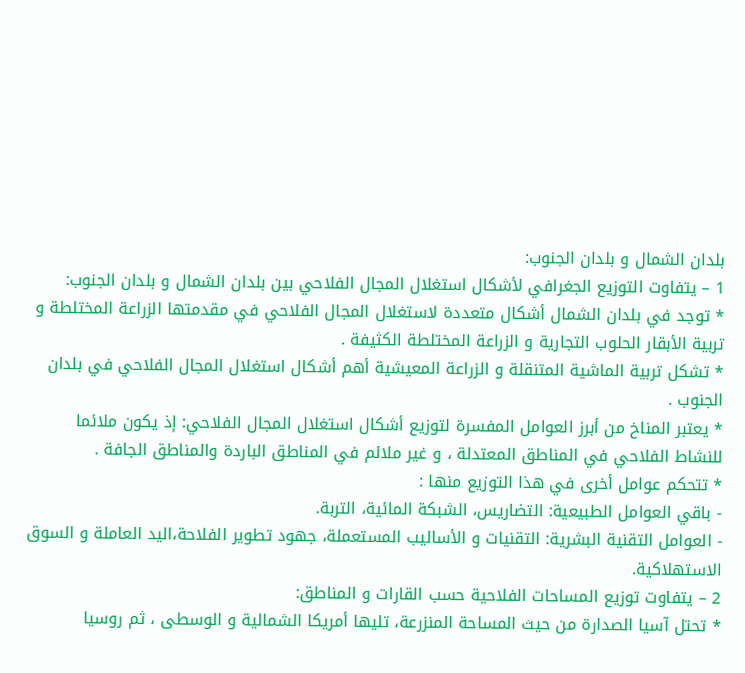بلدان الشمال و بلدان الجنوب:
1 – يتفاوت التوزيع الجغرافي لأشكال استغلال المجال الفلاحي بين بلدان الشمال و بلدان الجنوب:
* توجد في بلدان الشمال أشكال متعددة لاستغلال المجال الفلاحي في مقدمتها الزراعة المختلطة و تربية الأبقار الحلوب التجارية و الزراعة المختلطة الكثيفة .
* تشكل تربية الماشية المتنقلة و الزراعة المعيشية أهم أشكال استغلال المجال الفلاحي في بلدان الجنوب .
* يعتبر المناخ من أبرز العوامل المفسرة لتوزيع أشكال استغلال المجال الفلاحي: إذ يكون ملائما للنشاط الفلاحي في المناطق المعتدلة ، و غير ملائم في المناطق الباردة والمناطق الجافة .
* تتحكم عوامل أخرى في هذا التوزيع منها :
- باقي العوامل الطبيعية: التضاريس، الشبكة المائية، التربة.
- العوامل التقنية البشرية: التقنيات و الأساليب المستعملة، جهود تطوير الفلاحة،اليد العاملة و السوق الاستهلاكية.
2 – يتفاوت توزيع المساحات الفلاحية حسب القارات و المناطق:
* تحتل آسيا الصدارة من حيث المساحة المنزرعة، تليها أمريكا الشمالية و الوسطى ، ثم روسيا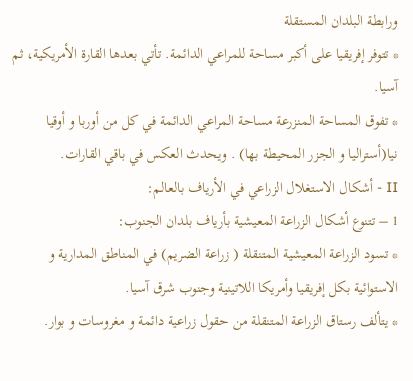ورابطة البلدان المستقلة
* تتوفر إفريقيا على أكبر مساحة للمراعي الدائمة. تأتي بعدها القارة الأمريكية، ثم آسيا.
* تفوق المساحة المنزرعة مساحة المراعي الدائمة في كل من أوربا و أوقيا نيا(أستراليا و الجزر المحيطة بها) . ويحدث العكس في باقي القارات.
II - أشكال الاستغلال الزراعي في الأرياف بالعالم:
1 – تتنوع أشكال الزراعة المعيشية بأرياف بلدان الجنوب:
* تسود الزراعة المعيشية المتنقلة ( زراعة الضريم) في المناطق المدارية و الاستوائية بكل إفريقيا وأمريكا اللاتينية وجنوب شرق آسيا.
* يتألف رستاق الزراعة المتنقلة من حقول زراعية دائمة و مغروسات و بوار.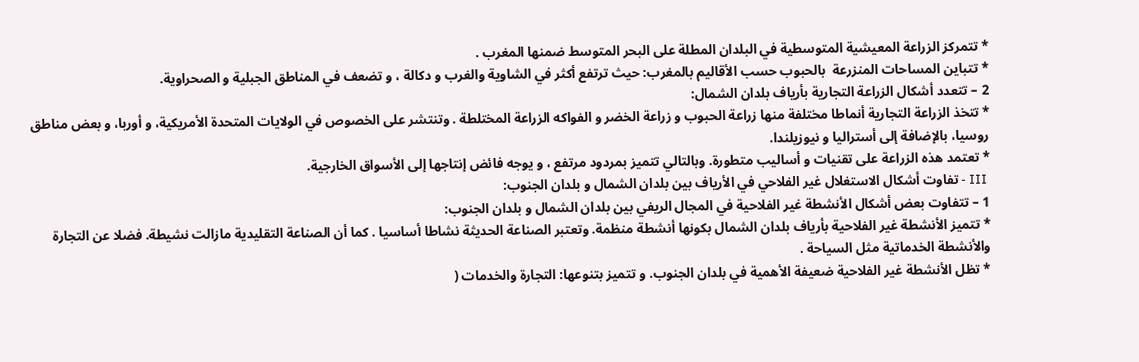* تتمركز الزراعة المعيشية المتوسطية في البلدان المطلة على البحر المتوسط ضمنها المغرب .
* تتباين المساحات المنزرعة  بالحبوب حسب الأقاليم بالمغرب: حيث ترتفع أكثر في الشاوية والغرب و دكالة ، و تضعف في المناطق الجبلية و الصحراوية.
2 – تتعدد أشكال الزراعة التجارية بأرياف بلدان الشمال:
* تتخذ الزراعة التجارية أنماطا مختلفة منها زراعة الحبوب و زراعة الخضر و الفواكه الزراعة المختلطة . وتنتشر على الخصوص في الولايات المتحدة الأمريكية، و أوربا، و بعض مناطق روسيا، بالإضافة إلى أستراليا و نيوزيلندا.
* تعتمد هذه الزراعة على تقنيات و أساليب متطورة. وبالتالي تتميز بمردود مرتفع ، و يوجه فائض إنتاجها إلى الأسواق الخارجية.
 III - تفاوت أشكال الاستغلال غير الفلاحي في الأرياف بين بلدان الشمال و بلدان الجنوب:
1 – تتفاوت بعض أشكال الأنشطة غير الفلاحية في المجال الريفي بين بلدان الشمال و بلدان الجنوب:
* تتميز الأنشطة غير الفلاحية بأرياف بلدان الشمال بكونها أنشطة منظمة. وتعتبر الصناعة الحديثة نشاطا أساسيا . كما أن الصناعة التقليدية مازالت نشيطة. فضلا عن التجارة والأنشطة الخدماتية مثل السياحة .
* تظل الأنشطة غير الفلاحية ضعيفة الأهمية في بلدان الجنوب. و تتميز بتنوعها: التجارة والخدمات (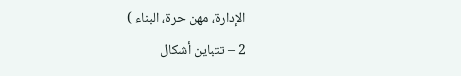الإدارة، مهن حرة، البناء )
2 – تتباين أشكال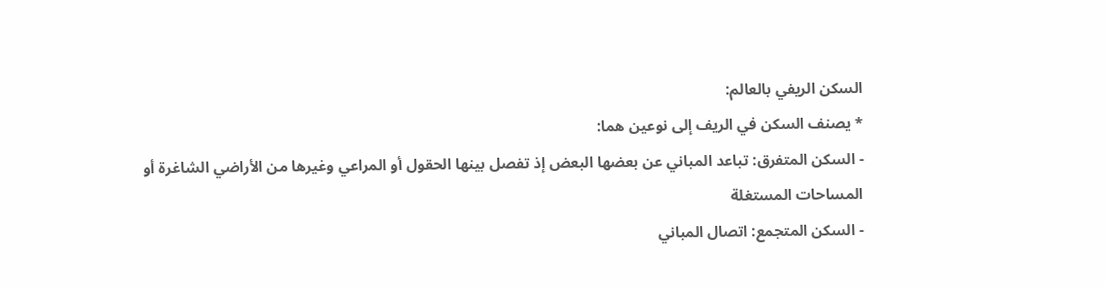السكن الريفي بالعالم:
* يصنف السكن في الريف إلى نوعين هما:
- السكن المتفرق: تباعد المباني عن بعضها البعض إذ تفصل بينها الحقول أو المراعي وغيرها من الأراضي الشاغرة أو المساحات المستغلة
- السكن المتجمع: اتصال المباني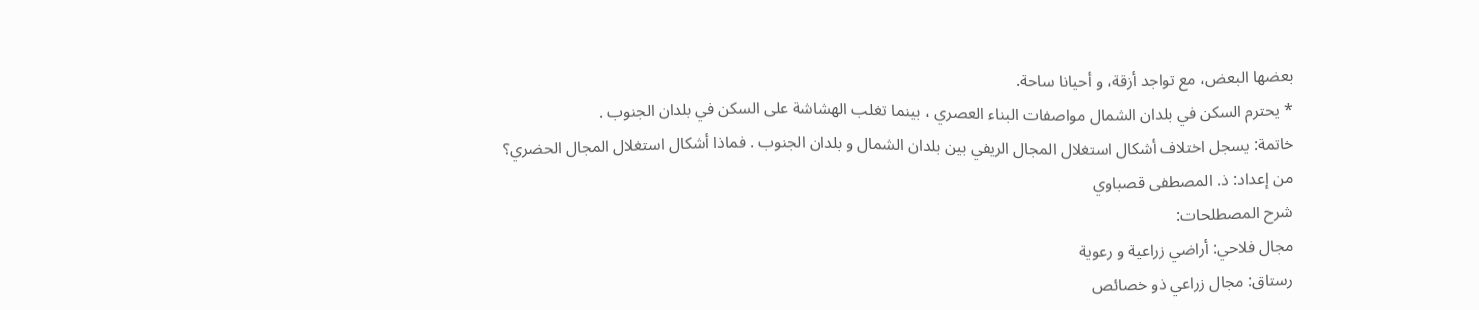بعضها البعض، مع تواجد أزقة، و أحيانا ساحة.
* يحترم السكن في بلدان الشمال مواصفات البناء العصري ، بينما تغلب الهشاشة على السكن في بلدان الجنوب .
خاتمة: يسجل اختلاف أشكال استغلال المجال الريفي بين بلدان الشمال و بلدان الجنوب . فماذا أشكال استغلال المجال الحضري؟
من إعداد: ذ. المصطفى قصباوي
شرح المصطلحات:
مجال فلاحي: أراضي زراعية و رعوية
رستاق: مجال زراعي ذو خصائص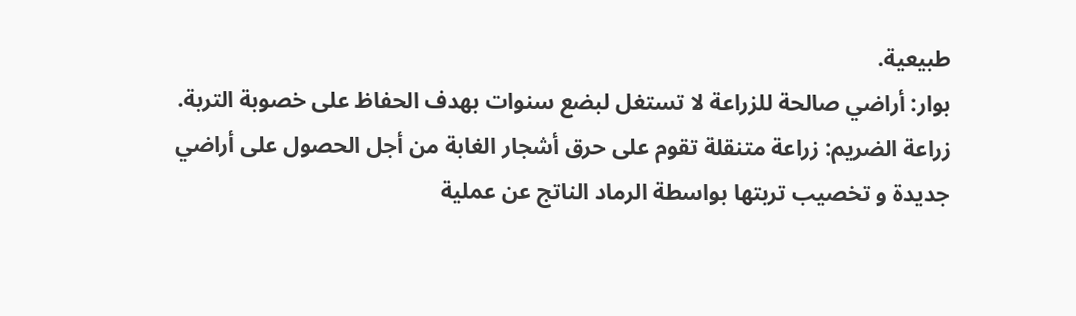طبيعية.
بوار: أراضي صالحة للزراعة لا تستغل لبضع سنوات بهدف الحفاظ على خصوبة التربة.
زراعة الضريم: زراعة متنقلة تقوم على حرق أشجار الغابة من أجل الحصول على أراضي جديدة و تخصيب تربتها بواسطة الرماد الناتج عن عملية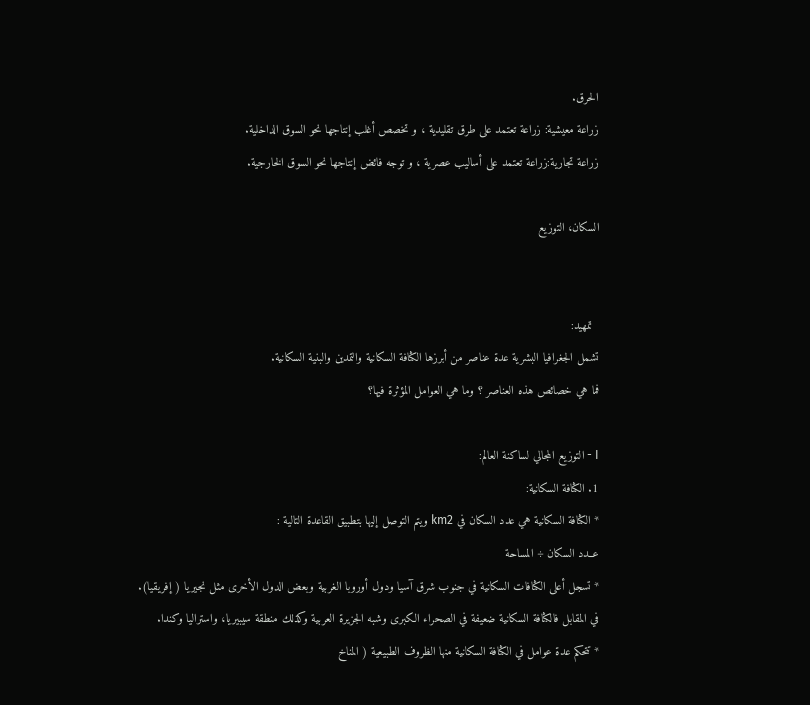الحرق.
زراعة معيشية: زراعة تعتمد على طرق تقليدية ، و تخصص أغلب إنتاجها نحو السوق الداخلية.
زراعة تجارية:زراعة تعتمد على أساليب عصرية ، و توجه فائض إنتاجها نحو السوق الخارجية.

السكان، التوزيع


  تمهيد:
تشمل الجغرافيا البشرية عدة عناصر من أبرزها الكثافة السكانية والتمدين والبنية السكانية.
فما هي خصائص هذه العناصر ؟ وما هي العوامل المؤثرة فيها؟

I - التوزيع المجالي لساكنة العالم:
1. الكثافة السكانية:
* الكثافة السكانية هي عدد السكان في km2 ويتم التوصل إليها بتطبيق القاعدة التالية :
عــدد السكان ÷ المساحة
* تسجل أعلى الكثافات السكانية في جنوب شرق آسيا ودول أوروبا الغربية وبعض الدول الأخرى مثل نجيريا ( إفريقيا).
في المقابل فالكثافة السكانية ضعيفة في الصحراء الكبرى وشبه الجزيرة العربية وكذلك منطقة سيبيريا، واستراليا وكندا.
* تتحكم عدة عوامل في الكثافة السكانية منها الظروف الطبيعية ( المناخ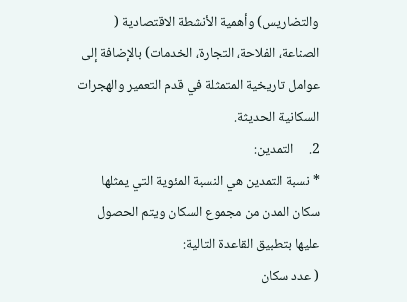والتضاريس) وأهمية الأنشطة الاقتصادية ( الصناعة، الفلاحة، التجارة، الخدمات) بالإضافة إلى عوامل تاريخية المتمثلة في قدم التعمير والهجرات السكانية الحديثة.
2.     التمدين:
* نسبة التمدين هي النسبة المئوية التي يمثلها سكان المدن من مجموع السكان ويتم الحصول عليها بتطبيق القاعدة التالية:
( عدد سكان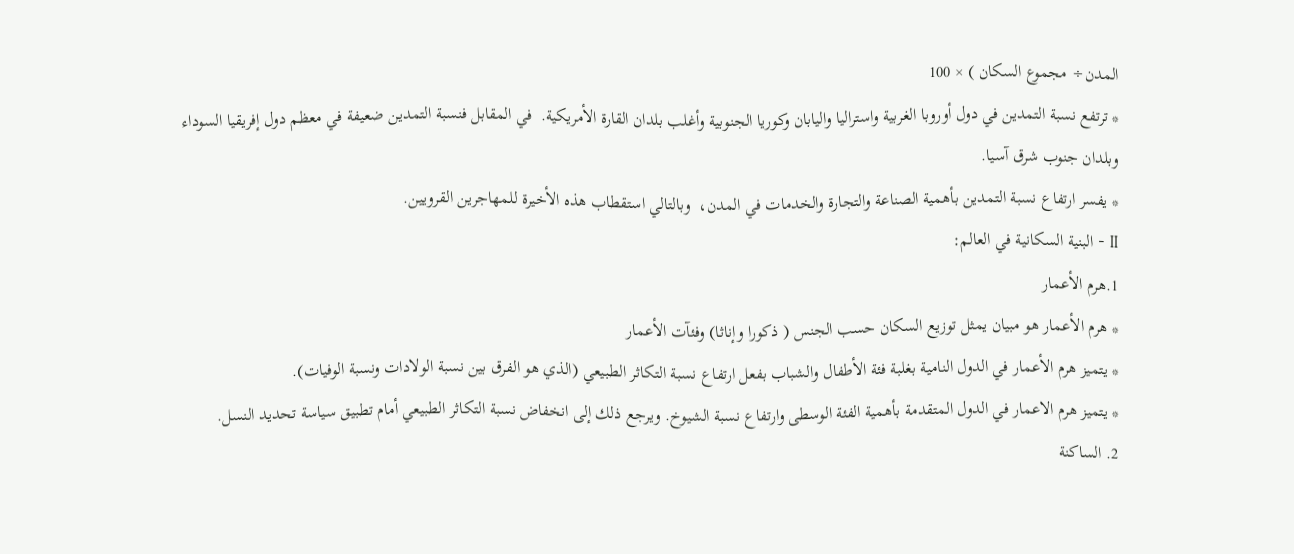المدن÷ مجموع السكان ) × 100
* ترتفع نسبة التمدين في دول أوروبا الغربية واستراليا واليابان وكوريا الجنوبية وأغلب بلدان القارة الأمريكية.  في المقابل فنسبة التمدين ضعيفة في معظم دول إفريقيا السوداء وبلدان جنوب شرق آسيا.
* يفسر ارتفاع نسبة التمدين بأهمية الصناعة والتجارة والخدمات في المدن،  وبالتالي استقطاب هذه الأخيرة للمهاجرين القرويين.
II - البنية السكانية في العالم:
1.هرم الأعمار
* هرم الأعمار هو مبيان يمثل توزيع السكان حسب الجنس ( ذكورا وإناثا) وفئآت الأعمار
* يتميز هرم الأعمار في الدول النامية بغلبة فئة الأطفال والشباب بفعل ارتفاع نسبة التكاثر الطبيعي (الذي هو الفرق بين نسبة الولادات ونسبة الوفيات).
* يتميز هرم الاعمار في الدول المتقدمة بأهمية الفئة الوسطى وارتفاع نسبة الشيوخ. ويرجع ذلك إلى انخفاض نسبة التكاثر الطبيعي أمام تطبيق سياسة تحديد النسل.
2. الساكنة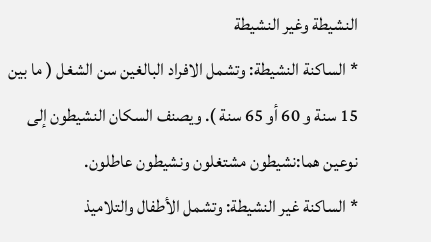النشيطة وغير النشيطة
* الساكنة النشيطة: وتشمل الافراد البالغين سن الشغل ( ما بين 15 سنة و 60 أو 65 سنة ). ويصنف السكان النشيطون إلى نوعين هما:نشيطون مشتغلون ونشيطون عاطلون.
* الساكنة غير النشيطة: وتشمل الأطفال والتلاميذ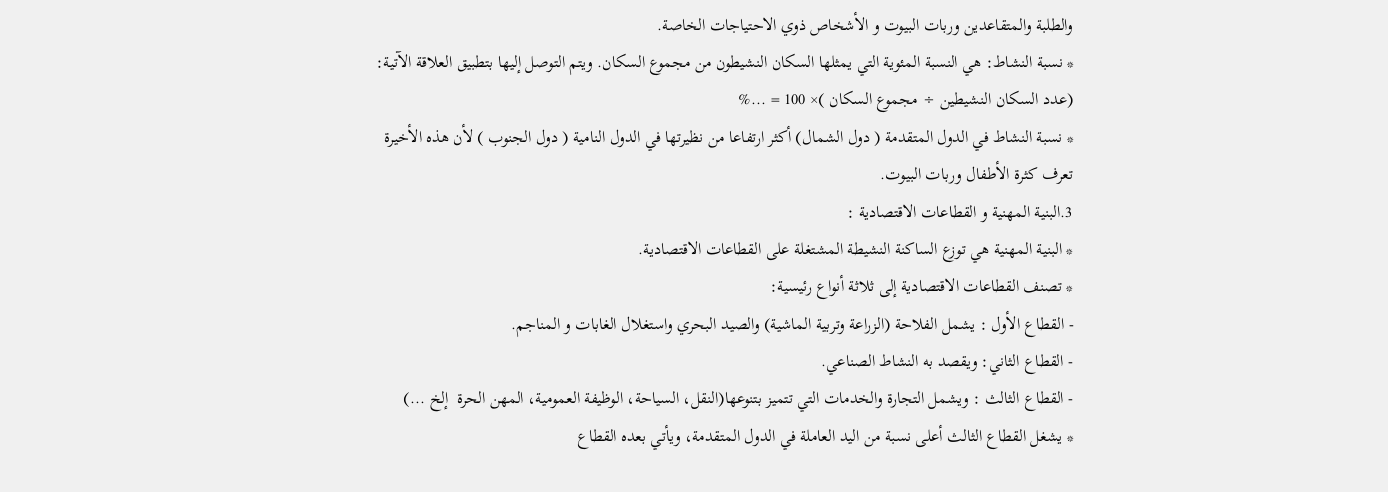والطلبة والمتقاعدين وربات البيوت و الأشخاص ذوي الاحتياجات الخاصة.
* نسبة النشاط: هي النسبة المئوية التي يمثلها السكان النشيطون من مجموع السكان. ويتم التوصل إليها بتطبيق العلاقة الآتية:
(عدد السكان النشيطين ÷ مجموع السكان )× 100 = ...%
* نسبة النشاط في الدول المتقدمة ( دول الشمال) أكثر ارتفاعا من نظيرتها في الدول النامية ( دول الجنوب ) لأن هذه الأخيرة تعرف كثرة الأطفال وربات البيوت.
3.البنية المهنية و القطاعات الاقتصادية :
* البنية المهنية هي توزع الساكنة النشيطة المشتغلة على القطاعات الاقتصادية.
* تصنف القطاعات الاقتصادية إلى ثلاثة أنواع رئيسية:
- القطاع الأول : يشمل الفلاحة (الزراعة وتربية الماشية) والصيد البحري واستغلال الغابات و المناجم.
- القطاع الثاني: ويقصد به النشاط الصناعي.
- القطاع الثالث : ويشمل التجارة والخدمات التي تتميز بتنوعها(النقل، السياحة، الوظيفة العمومية، المهن الحرة  إلخ ...)
* يشغل القطاع الثالث أعلى نسبة من اليد العاملة في الدول المتقدمة، ويأتي بعده القطاع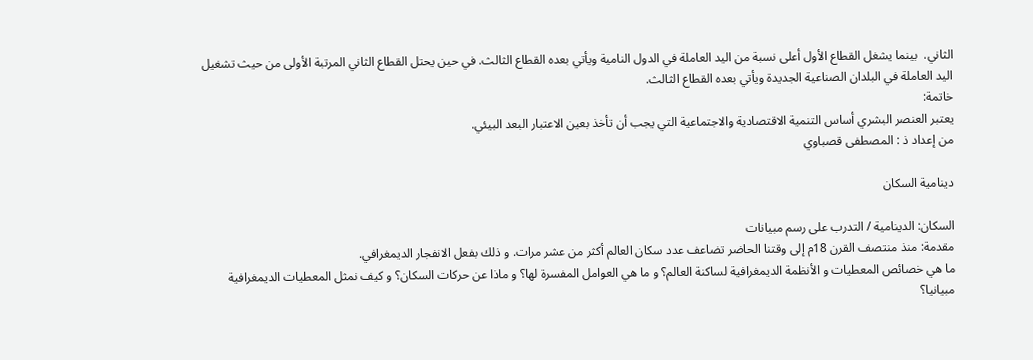الثاني.  بينما يشغل القطاع الأول أعلى نسبة من اليد العاملة في الدول النامية ويأتي بعده القطاع الثالث. في حين يحتل القطاع الثاني المرتبة الأولى من حيث تشغيل اليد العاملة في البلدان الصناعية الجديدة ويأتي بعده القطاع الثالث.
خاتمة:
يعتبر العنصر البشري أساس التنمية الاقتصادية والاجتماعية التي يجب أن تأخذ بعين الاعتبار البعد البيئي.
من إعداد ذ : المصطفى قصباوي

دينامية السكان

السكان: الدينامية / التدرب على رسم مبيانات
مقدمة: منذ منتصف القرن 18م إلى وقتنا الحاضر تضاعف عدد سكان العالم أكثر من عشر مرات. و ذلك بفعل الانفجار الديمغرافي.
ما هي خصائص المعطيات و الأنظمة الديمغرافية لساكنة العالم؟ و ما هي العوامل المفسرة لها؟ و ماذا عن حركات السكان؟ و كيف نمثل المعطيات الديمغرافية مبيانيا؟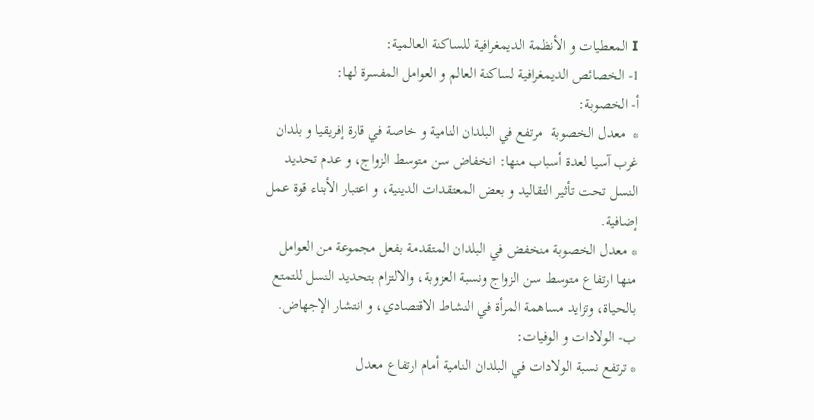I المعطيات و الأنظمة الديمغرافية للساكنة العالمية:
1- الخصائص الديمغرافية لساكنة العالم و العوامل المفسرة لها:
أ- الخصوبة:
*  معدل الخصوبة  مرتفع في البلدان النامية و خاصة في قارة إفريقيا و بلدان غرب آسيا لعدة أسباب منها: انخفاض سن متوسط الزواج، و عدم تحديد النسل تحت تأثير التقاليد و بعض المعتقدات الدينية، و اعتبار الأبناء قوة عمل إضافية.
* معدل الخصوبة منخفض في البلدان المتقدمة بفعل مجموعة من العوامل منها ارتفاع متوسط سن الزواج ونسبة العزوبة، والالتزام بتحديد النسل للتمتع بالحياة، وتزايد مساهمة المرأة في النشاط الاقتصادي، و انتشار الإجهاض.
ب- الولادات و الوفيات:
* ترتفع نسبة الولادات في البلدان النامية أمام ارتفاع معدل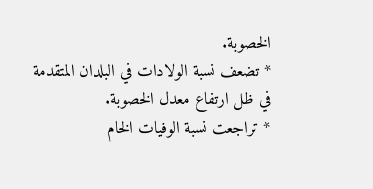الخصوبة.
* تضعف نسبة الولادات في البلدان المتقدمة في ظل ارتفاع معدل الخصوبة.
* تراجعت نسبة الوفيات الخام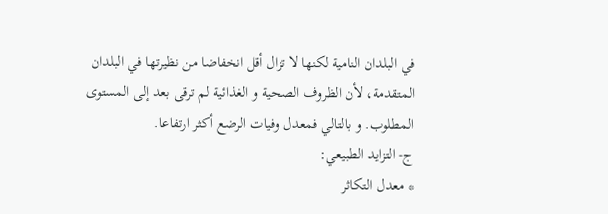في البلدان النامية لكنها لا تزال أقل انخفاضا من نظيرتها في البلدان المتقدمة، لأن الظروف الصحية و الغذائية لم ترقى بعد إلى المستوى المطلوب. و بالتالي فمعدل وفيات الرضع أكثر ارتفاعا.
ج- التزايد الطبيعي:
* معدل التكاثر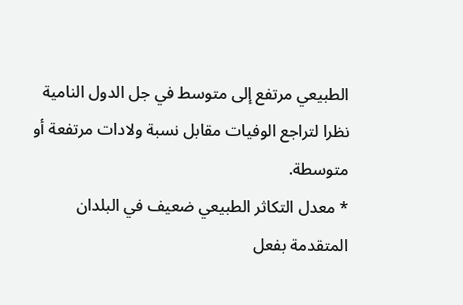الطبيعي مرتفع إلى متوسط في جل الدول النامية نظرا لتراجع الوفيات مقابل نسبة ولادات مرتفعة أو متوسطة.
* معدل التكاثر الطبيعي ضعيف في البلدان المتقدمة بفعل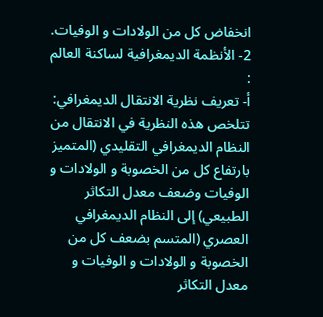انخفاض كل من الولادات و الوفيات.
2- الأنظمة الديمغرافية لساكنة العالم :
أ- تعريف نظرية الانتقال الديمغرافي:
تتلخص هذه النظرية في الانتقال من النظام الديمغرافي التقليدي (المتميز بارتفاع كل من الخصوبة و الولادات و الوفيات وضعف معدل التكاثر الطبيعي) إلى النظام الديمغرافي العصري (المتسم بضعف كل من الخصوبة و الولادات و الوفيات و معدل التكاثر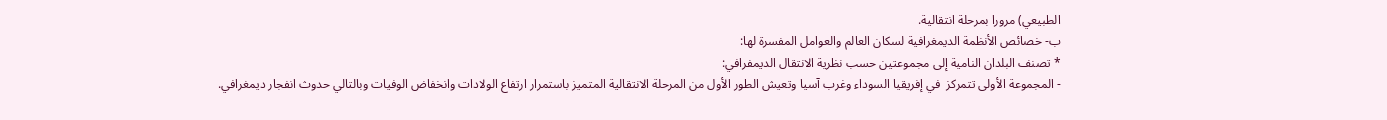الطبيعي) مرورا بمرحلة انتقالية.
ب- خصائص الأنظمة الديمغرافية لسكان العالم والعوامل المفسرة لها:
* تصنف البلدان النامية إلى مجموعتين حسب نظرية الانتقال الديمفرافي:
- المجموعة الأولى تتمركز  في إفريقيا السوداء وغرب آسيا وتعيش الطور الأول من المرحلة الانتقالية المتميز باستمرار ارتفاع الولادات وانخفاض الوفيات وبالتالي حدوث انفجار ديمغرافي.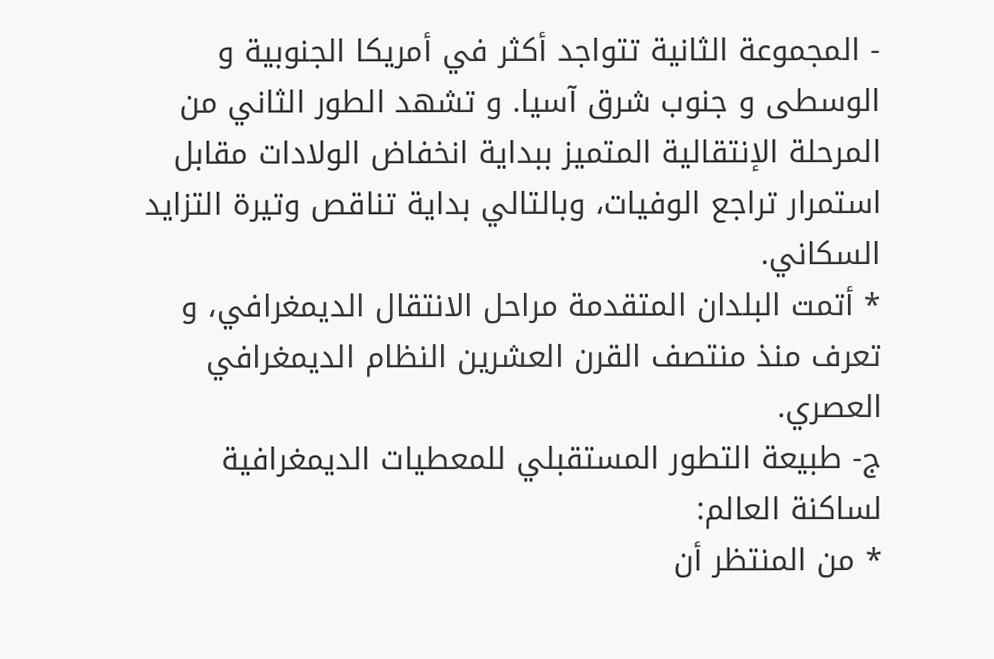- المجموعة الثانية تتواجد أكثر في أمريكا الجنوبية و الوسطى و جنوب شرق آسيا. و تشهد الطور الثاني من المرحلة الإنتقالية المتميز ببداية انخفاض الولادات مقابل استمرار تراجع الوفيات، وبالتالي بداية تناقص وتيرة التزايد السكاني.
* أتمت البلدان المتقدمة مراحل الانتقال الديمغرافي، و تعرف منذ منتصف القرن العشرين النظام الديمغرافي العصري.
ج- طبيعة التطور المستقبلي للمعطيات الديمغرافية لساكنة العالم:
* من المنتظر أن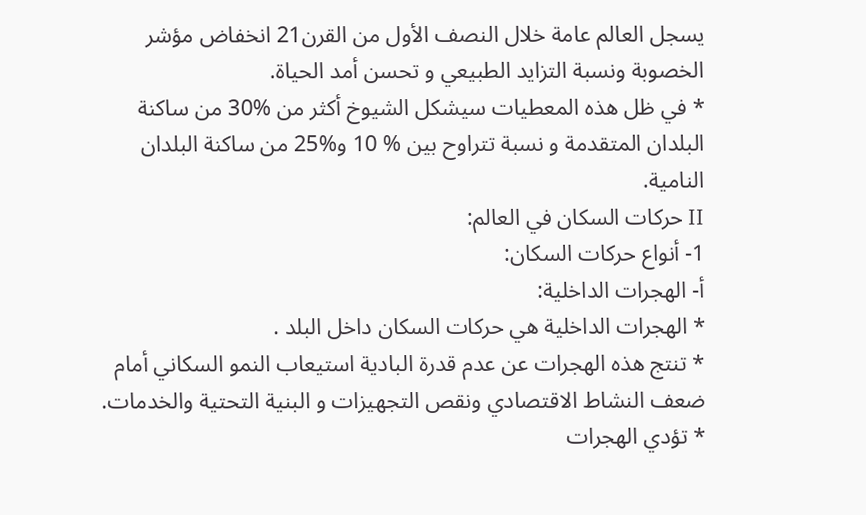يسجل العالم عامة خلال النصف الأول من القرن21 انخفاض مؤشر الخصوبة ونسبة التزايد الطبيعي و تحسن أمد الحياة.
* في ظل هذه المعطيات سيشكل الشيوخ أكثر من %30 من ساكنة البلدان المتقدمة و نسبة تتراوح بين % 10 و%25 من ساكنة البلدان النامية.
II حركات السكان في العالم:
1- أنواع حركات السكان:
أ- الهجرات الداخلية:
* الهجرات الداخلية هي حركات السكان داخل البلد .
* تنتج هذه الهجرات عن عدم قدرة البادية استيعاب النمو السكاني أمام ضعف النشاط الاقتصادي ونقص التجهيزات و البنية التحتية والخدمات.
* تؤدي الهجرات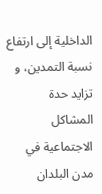الداخلية إلى ارتفاع نسبة التمدين، و تزايد حدة المشاكل الاجتماعية في مدن البلدان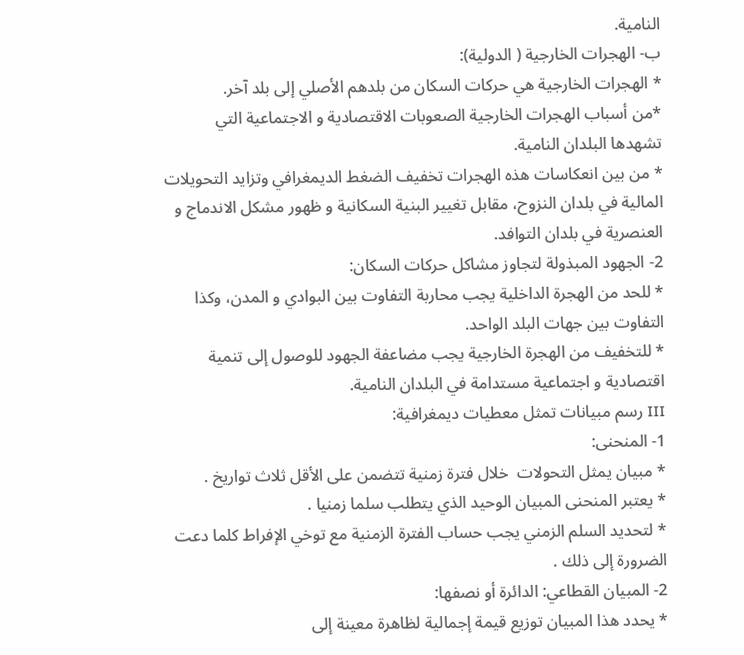النامية.
ب- الهجرات الخارجية ( الدولية):
* الهجرات الخارجية هي حركات السكان من بلدهم الأصلي إلى بلد آخر.
*من أسباب الهجرات الخارجية الصعوبات الاقتصادية و الاجتماعية التي تشهدها البلدان النامية.
* من بين انعكاسات هذه الهجرات تخفيف الضغط الديمغرافي وتزايد التحويلات المالية في بلدان النزوح، مقابل تغيير البنية السكانية و ظهور مشكل الاندماج و العنصرية في بلدان التوافد.
2- الجهود المبذولة لتجاوز مشاكل حركات السكان:
* للحد من الهجرة الداخلية يجب محاربة التفاوت بين البوادي و المدن، وكذا التفاوت بين جهات البلد الواحد.
* للتخفيف من الهجرة الخارجية يجب مضاعفة الجهود للوصول إلى تنمية اقتصادية و اجتماعية مستدامة في البلدان النامية.
III رسم مبيانات تمثل معطيات ديمغرافية:
1- المنحنى:
* مبيان يمثل التحولات  خلال فترة زمنية تتضمن على الأقل ثلاث تواريخ .
* يعتبر المنحنى المبيان الوحيد الذي يتطلب سلما زمنيا .
* لتحديد السلم الزمني يجب حساب الفترة الزمنية مع توخي الإفراط كلما دعت الضرورة إلى ذلك .
2- المبيان القطاعي: الدائرة أو نصفها:
* يحدد هذا المبيان توزيع قيمة إجمالية لظاهرة معينة إلى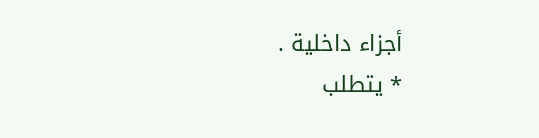أجزاء داخلية .
* يتطلب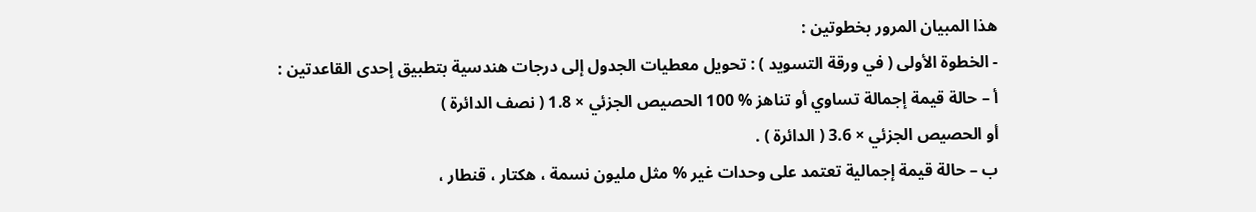هذا المبيان المرور بخطوتين :
- الخطوة الأولى ( في ورقة التسويد ) : تحويل معطيات الجدول إلى درجات هندسية بتطبيق إحدى القاعدتين :
أ – حالة قيمة إجمالة تساوي أو تناهز % 100 الحصيص الجزئي × 1.8 ( نصف الدائرة )
أو الحصيص الجزئي × 3.6 ( الدائرة ) .
ب – حالة قيمة إجمالية تعتمد على وحدات غير % مثل مليون نسمة ، هكتار ، قنطار ،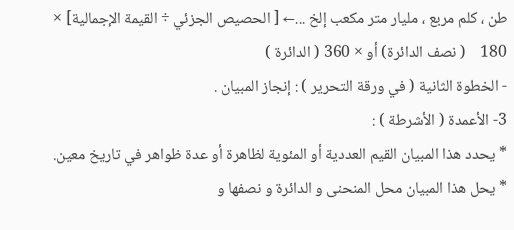طن ، كلم مربع ، مليار متر مكعب إلخ ...← [ الحصيص الجزئي ÷ القيمة الإجمالية] × 180    ( نصف الدائرة) أو × 360 ( الدائرة )
- الخطوة الثانية ( في ورقة التحرير ) : إنجاز المبيان .
3- الأعمدة ( الأشرطة ) :
* يحدد هذا المبيان القيم العددية أو المئوية لظاهرة أو عدة ظواهر في تاريخ معين.
* يحل هذا المبيان محل المنحنى و الدائرة و نصفها و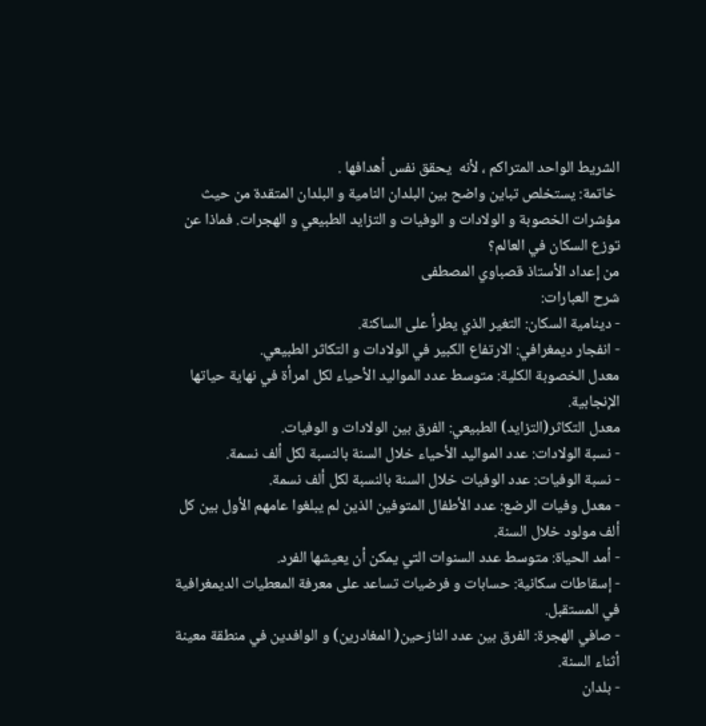الشريط الواحد المتراكم ، لأنه  يحقق نفس أهدافها .
 خاتمة: يستخلص تباين واضح بين البلدان النامية و البلدان المتقدة من حيث مؤشرات الخصوبة و الولادات و الوفيات و التزايد الطبيعي و الهجرات. فماذا عن توزع السكان في العالم؟
من إعداد الأستاذ قصباوي المصطفى
شرح العبارات:
- دينامية السكان: التغير الذي يطرأ على الساكنة.
- انفجار ديمغرافي: الارتفاع الكبير في الولادات و التكاثر الطبيعي.
معدل الخصوبة الكلية: متوسط عدد المواليد الأحياء لكل امرأة في نهاية حياتها الإنجابية.
معدل التكاثر(التزايد) الطبيعي: الفرق بين الولادات و الوفيات.
- نسبة الولادات: عدد المواليد الأحياء خلال السنة بالنسبة لكل ألف نسمة.
- نسبة الوفيات: عدد الوفيات خلال السنة بالنسبة لكل ألف نسمة.
- معدل وفيات الرضع: عدد الأطفال المتوفين الذين لم يبلغوا عامهم الأول بين كل ألف مولود خلال السنة.
- أمد الحياة: متوسط عدد السنوات التي يمكن أن يعيشها الفرد.
- إسقاطات سكانية: حسابات و فرضيات تساعد على معرفة المعطيات الديمغرافية في المستقبل.
- صافي الهجرة: الفرق بين عدد النازحين( المغادرين) و الوافدين في منطقة معينة أثناء السنة.
- بلدان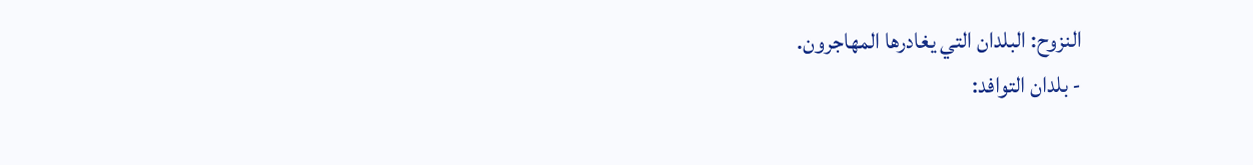النزوح: البلدان التي يغادرها المهاجرون.
- بلدان التوافد: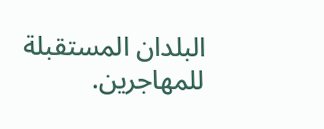البلدان المستقبلة للمهاجرين.